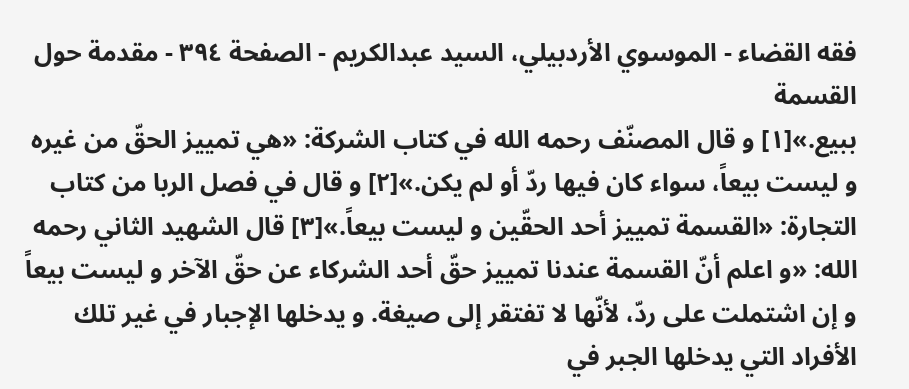فقه القضاء - الموسوي الأردبيلي، السيد عبدالكريم - الصفحة ٣٩٤ - مقدمة حول القسمة
ببيع.»[١] و قال المصنّف رحمه الله في كتاب الشركة: «هي تمييز الحقّ من غيره و ليست بيعاً، سواء كان فيها ردّ أو لم يكن.»[٢] و قال في فصل الربا من كتاب التجارة: «القسمة تمييز أحد الحقّين و ليست بيعاً.»[٣] قال الشهيد الثاني رحمه الله: «و اعلم أنّ القسمة عندنا تمييز حقّ أحد الشركاء عن حقّ الآخر و ليست بيعاً و إن اشتملت على ردّ، لأنّها لا تفتقر إلى صيغة. و يدخلها الإجبار في غير تلك الأفراد التي يدخلها الجبر في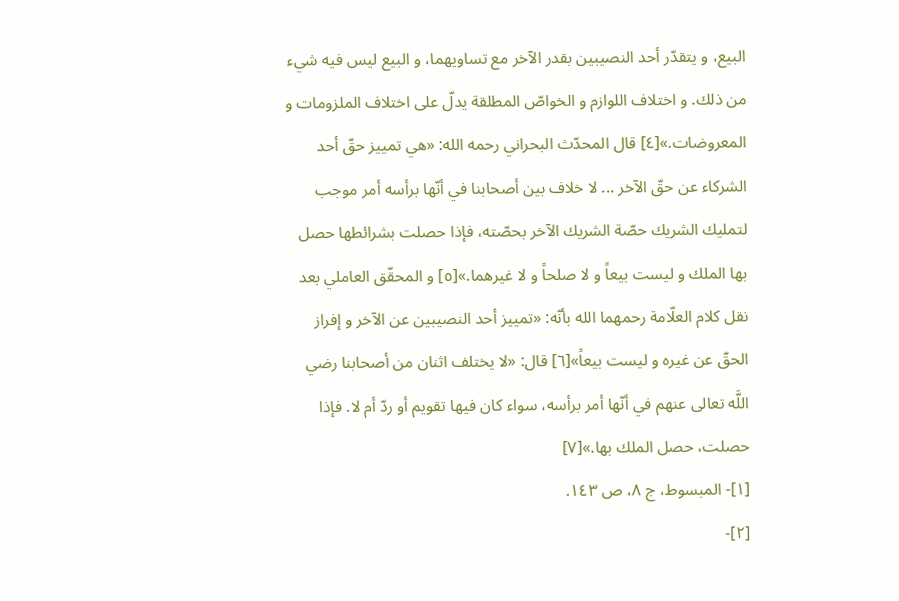البيع، و يتقدّر أحد النصيبين بقدر الآخر مع تساويهما، و البيع ليس فيه شيء من ذلك. و اختلاف اللوازم و الخواصّ المطلقة يدلّ على اختلاف الملزومات و المعروضات.»[٤] قال المحدّث البحراني رحمه الله: «هي تمييز حقّ أحد الشركاء عن حقّ الآخر ... لا خلاف بين أصحابنا في أنّها برأسه أمر موجب لتمليك الشريك حصّة الشريك الآخر بحصّته، فإذا حصلت بشرائطها حصل بها الملك و ليست بيعاً و لا صلحاً و لا غيرهما.»[٥] و المحقّق العاملي بعد نقل كلام العلّامة رحمهما الله بأنّه: «تمييز أحد النصيبين عن الآخر و إفراز الحقّ عن غيره و ليست بيعاً»[٦] قال: «لا يختلف اثنان من أصحابنا رضي اللَّه تعالى عنهم في أنّها أمر برأسه، سواء كان فيها تقويم أو ردّ أم لا. فإذا حصلت، حصل الملك بها.»[٧]
[١]- المبسوط، ج ٨، ص ١٤٣.
[٢]-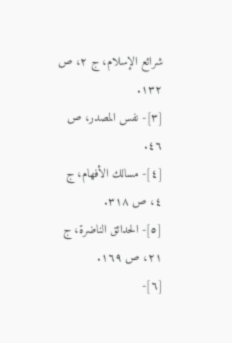شرائع الإسلام، ج ٢، ص ١٣٢.
[٣]- نفس المصدر، ص ٤٦.
[٤]- مسالك الأفهام، ج ٤، ص ٣١٨.
[٥]- الحدائق الناضرة، ج ٢١، ص ١٦٩.
[٦]-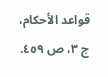قواعد الأحكام، ج ٣، ص ٤٥٩.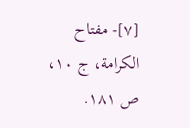[٧]- مفتاح الكرامة، ج ١٠، ص ١٨١.